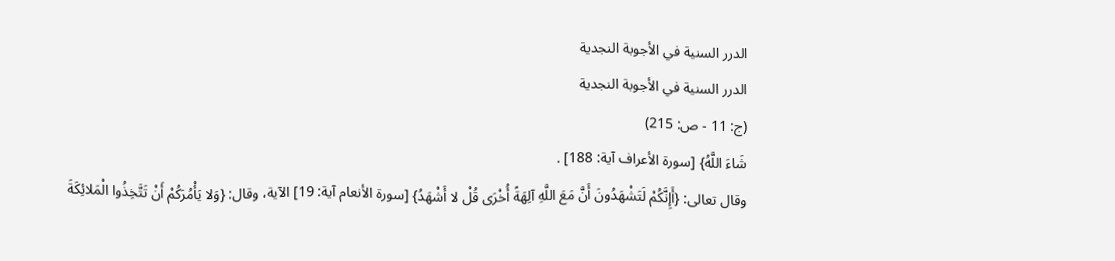الدرر السنية في الأجوبة النجدية
الدرر السنية في الأجوبة النجدية
(ج: 11 - ص: 215)
شَاءَ اللَّهُ} [سورة الأعراف آية: 188] .
وقال تعالى: {أَإِنَّكُمْ لَتَشْهَدُونَ أَنَّ مَعَ اللَّهِ آلِهَةً أُخْرَى قُلْ لا أَشْهَدُ} [سورة الأنعام آية: 19] الآية، وقال: {وَلا يَأْمُرَكُمْ أَنْ تَتَّخِذُوا الْمَلائِكَةَ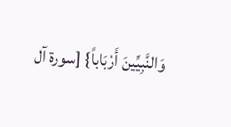وَالنَّبِيِّينَ أَرْبَاباً} [سورة آل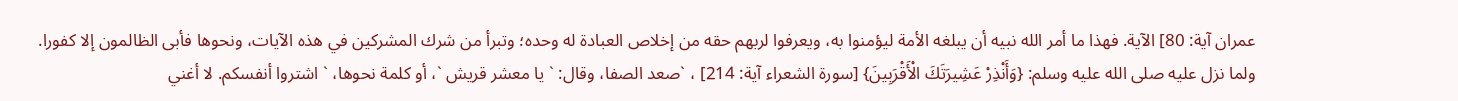عمران آية: 80] الآية. فهذا ما أمر الله نبيه أن يبلغه الأمة ليؤمنوا به، ويعرفوا لربهم حقه من إخلاص العبادة له وحده؛ وتبرأ من شرك المشركين في هذه الآيات، ونحوها فأبى الظالمون إلا كفورا.
ولما نزل عليه صلى الله عليه وسلم: {وَأَنْذِرْ عَشِيرَتَكَ الْأَقْرَبِينَ} [سورة الشعراء آية: 214] ، `صعد الصفا، وقال: ` يا معشر قريش `، أو كلمة نحوها، ` اشتروا أنفسكم. لا أغني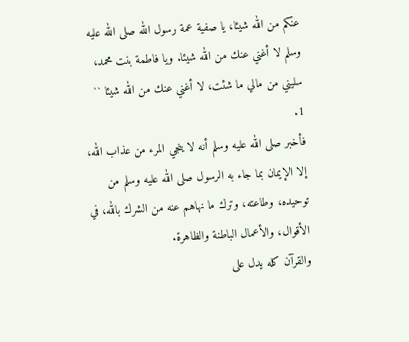عنكم من الله شيئا، يا صفية عمة رسول الله صلى الله عليه وسلم لا أغني عنك من الله شيئا. ويا فاطمة بنت محمد، سليني من مالي ما شئت، لا أغني عنك من الله شيئا `` 1.
فأخبر صلى الله عليه وسلم أنه لا ينجي المرء من عذاب الله، إلا الإيمان بما جاء به الرسول صلى الله عليه وسلم من توحيده، وطاعته، وترك ما نهاهم عنه من الشرك بالله، في الأقوال، والأعمال الباطنة والظاهرة.
والقرآن كله يدل على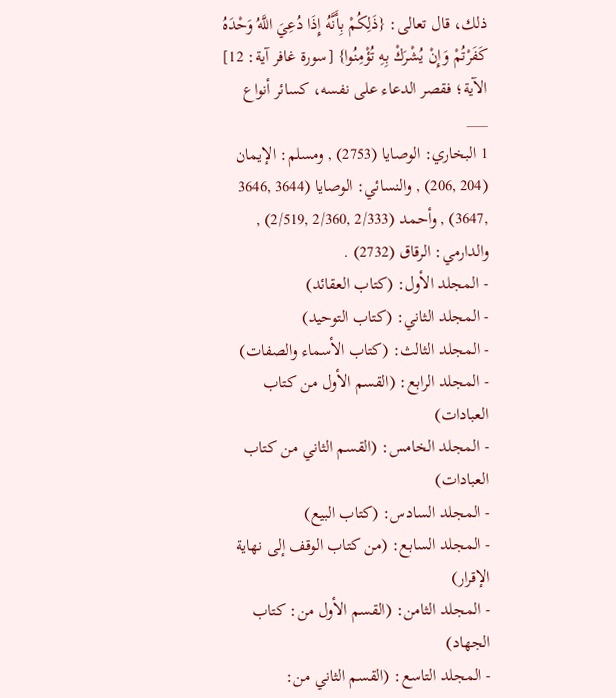ذلك، قال تعالى: {ذَلِكُمْ بِأَنَّهُ إِذَا دُعِيَ اللَّهُ وَحْدَهُ كَفَرْتُمْ وَإِنْ يُشْرَكْ بِهِ تُؤْمِنُوا} [سورة غافر آية: 12] الآية؛ فقصر الدعاء على نفسه، كسائر أنواع
___
1 البخاري: الوصايا (2753) , ومسلم: الإيمان (204 ,206) , والنسائي: الوصايا (3644 ,3646 ,3647) , وأحمد (2/333 ,2/360 ,2/519) , والدارمي: الرقاق (2732) .
- المجلد الأول: (كتاب العقائد)
- المجلد الثاني: (كتاب التوحيد)
- المجلد الثالث: (كتاب الأسماء والصفات)
- المجلد الرابع: (القسم الأول من كتاب العبادات)
- المجلد الخامس: (القسم الثاني من كتاب العبادات)
- المجلد السادس: (كتاب البيع)
- المجلد السابع: (من كتاب الوقف إلى نهاية الإقرار)
- المجلد الثامن: (القسم الأول من: كتاب الجهاد)
- المجلد التاسع: (القسم الثاني من: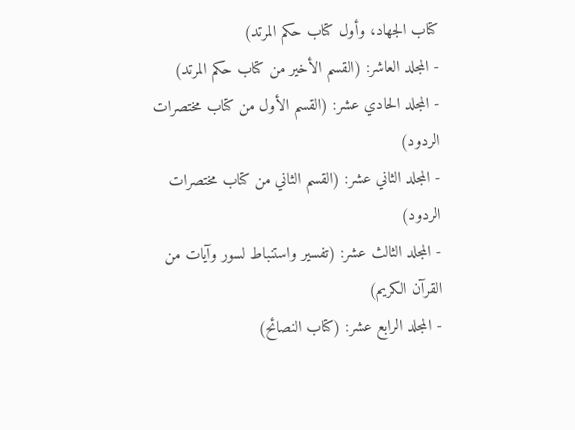كتاب الجهاد، وأول كتاب حكم المرتد)
- المجلد العاشر: (القسم الأخير من كتاب حكم المرتد)
- المجلد الحادي عشر: (القسم الأول من كتاب مختصرات الردود)
- المجلد الثاني عشر: (القسم الثاني من كتاب مختصرات الردود)
- المجلد الثالث عشر: (تفسير واستنباط لسور وآيات من القرآن الكريم)
- المجلد الرابع عشر: (كتاب النصائح)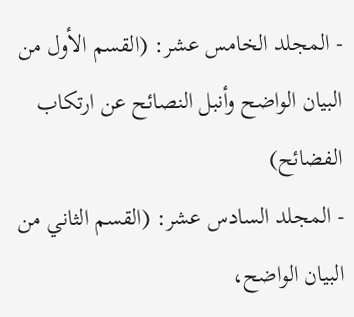- المجلد الخامس عشر: (القسم الأول من البيان الواضح وأنبل النصائح عن ارتكاب الفضائح)
- المجلد السادس عشر: (القسم الثاني من البيان الواضح،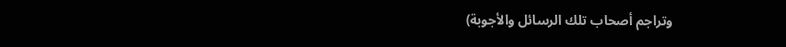وتراجم أصحاب تلك الرسائل والأجوبة)